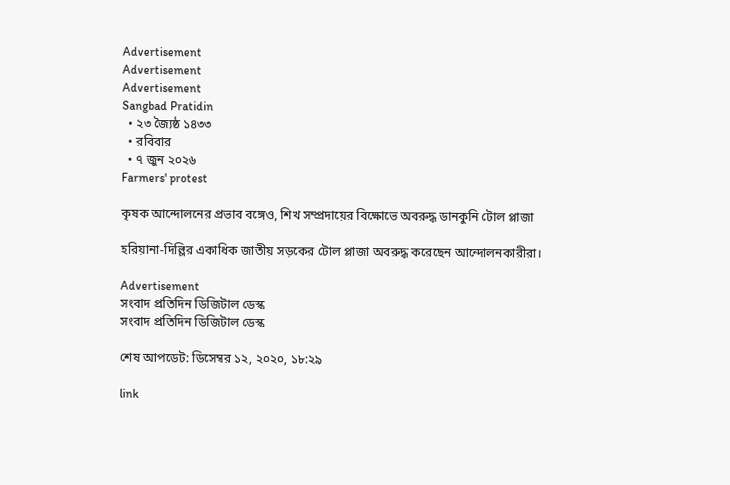Advertisement
Advertisement
Advertisement
Sangbad Pratidin
  • ২৩ জ্যৈষ্ঠ ১৪৩৩
  • রবিবার
  • ৭ জুন ২০২৬
Farmers' protest

কৃষক আন্দোলনের প্রভাব বঙ্গেও, শিখ সম্প্রদায়ের বিক্ষোভে অবরুদ্ধ ডানকুনি টোল প্লাজা

হরিয়ানা-দিল্লির একাধিক জাতীয় সড়কের টোল প্লাজা অবরুদ্ধ করেছেন আন্দোলনকারীরা।

Advertisement
সংবাদ প্রতিদিন ডিজিটাল ডেস্ক
সংবাদ প্রতিদিন ডিজিটাল ডেস্ক

শেষ আপডেট: ডিসেম্বর ১২, ২০২০, ১৮:২৯

link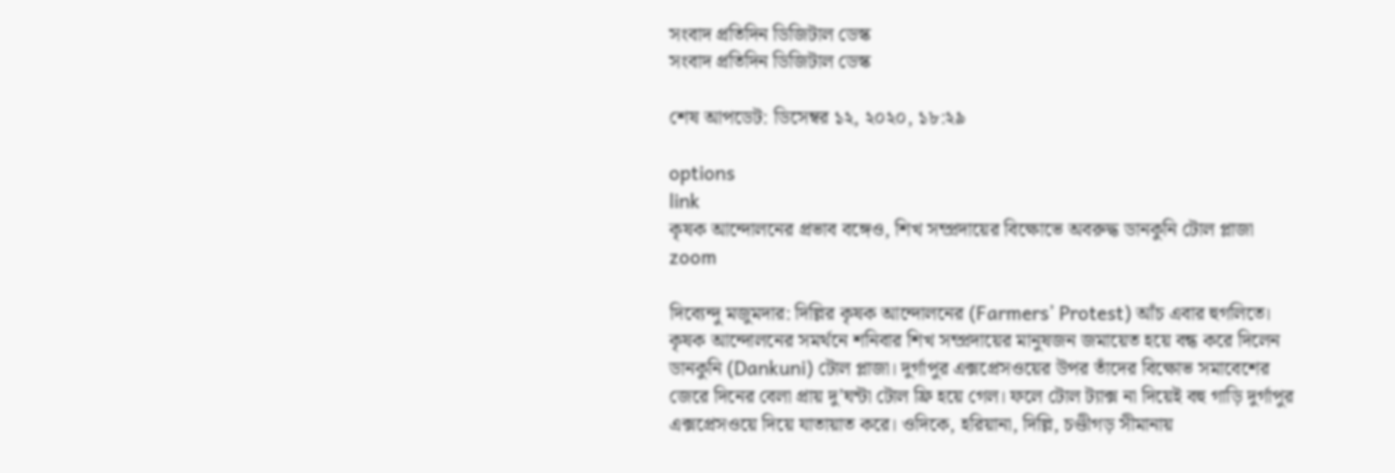সংবাদ প্রতিদিন ডিজিটাল ডেস্ক
সংবাদ প্রতিদিন ডিজিটাল ডেস্ক

শেষ আপডেট: ডিসেম্বর ১২, ২০২০, ১৮:২৯

options
link
কৃষক আন্দোলনের প্রভাব বঙ্গেও, শিখ সম্প্রদায়ের বিক্ষোভে অবরুদ্ধ ডানকুনি টোল প্লাজা zoom

দিব্যেন্দু মজুমদার: দিল্লির কৃষক আন্দোলনের (Farmers’ Protest) আঁচ এবার হুগলিতে। কৃষক আন্দোলনের সমর্থনে শনিবার শিখ সম্প্রদায়ের মানুষজন জমায়েত হয়ে বন্ধ করে দিলেন ডানকুনি (Dankuni) টোল প্লাজা। দুর্গাপুর এক্সপ্রেসওয়ের উপর তাঁদের বিক্ষোভ সমাবেশের জেরে দিনের বেলা প্রায় দু’ঘন্টা টোল ফ্রি হয়ে গেল। ফলে টোল ট্যাক্স না দিয়েই বহু গাড়ি দুর্গাপুর এক্সপ্রেসওয়ে দিয়ে যাতায়াত করে। ওদিকে, হরিয়ানা, দিল্লি, চণ্ডীগড় সীমানায়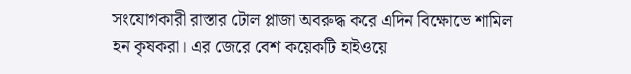সংযোগকারী রাস্তার টোল প্লাজা অবরুদ্ধ করে এদিন বিক্ষোভে শামিল হন কৃষকরা। এর জেরে বেশ কয়েকটি হাইওয়ে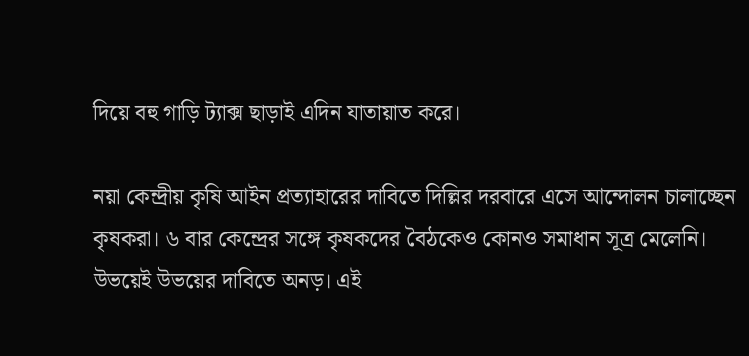দিয়ে বহু গাড়ি ট্যাক্স ছাড়াই এদিন যাতায়াত করে।

নয়া কেন্দ্রীয় কৃষি আইন প্রত্যাহারের দাবিতে দিল্লির দরবারে এসে আন্দোলন চালাচ্ছেন কৃষকরা। ৬ বার কেন্দ্রের সঙ্গে কৃষকদের বৈঠকেও কোনও সমাধান সূত্র মেলেনি। উভয়েই উভয়ের দাবিতে অনড়। এই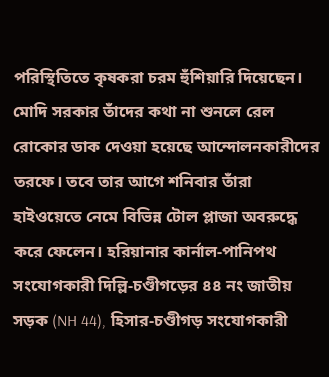পরিস্থিতিতে কৃষকরা চরম হুঁশিয়ারি দিয়েছেন। মোদি সরকার তাঁদের কথা না শুনলে রেল রোকোর ডাক দেওয়া হয়েছে আন্দোলনকারীদের তরফে। তবে তার আগে শনিবার তাঁরা হাইওয়েতে নেমে বিভিন্ন টোল প্লাজা অবরুদ্ধে করে ফেলেন। হরিয়ানার কার্নাল-পানিপথ সংযোগকারী দিল্লি-চণ্ডীগড়ের ৪৪ নং জাতীয় সড়ক (NH 44), হিসার-চণ্ডীগড় সংযোগকারী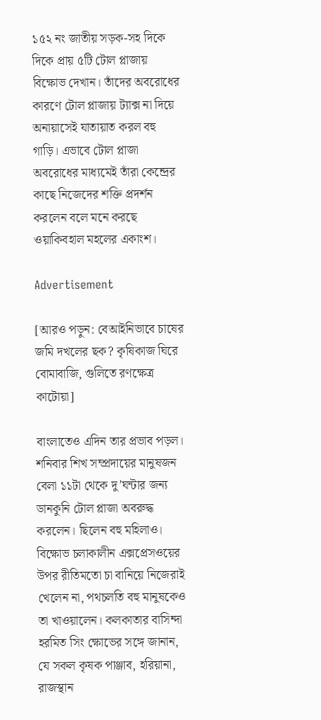১৫২ নং জাতীয় সড়ক-সহ দিকে দিকে প্রায় ৫টি টোল প্লাজায় বিক্ষোভ দেখান। তাঁদের অবরোধের কারণে টোল প্লাজায় ট্যাক্স না দিয়ে অনায়াসেই যাতায়াত করল বহু গাড়ি। এভাবে টোল প্লাজা অবরোধের মাধ্যমেই তাঁরা কেন্দ্রের কাছে নিজেদের শক্তি প্রদর্শন করলেন বলে মনে করছে ওয়াকিবহাল মহলের একাংশ।

Advertisement

[আরও পড়ুন: বেআইনিভাবে চাষের জমি দখলের ছক? কৃষিকাজ ঘিরে বোমাবাজি, গুলিতে রণক্ষেত্র কাটোয়া]

বাংলাতেও এদিন তার প্রভাব পড়ল। শনিবার শিখ সম্প্রদায়ের মানুষজন বেলা ১১টা থেকে দু’ঘন্টার জন্য ডানকুনি টোল প্লাজা অবরুদ্ধ করলেন। ছিলেন বহু মহিলাও। বিক্ষোভ চলাকালীন এক্সপ্রেসওয়ের উপর রীতিমতো চা বানিয়ে নিজেরাই খেলেন না, পথচলতি বহু মানুষকেও তা খাওয়ালেন। কলকাতার বাসিন্দা হরমিত সিং ক্ষোভের সঙ্গে জানান, যে সকল কৃষক পাঞ্জাব, হরিয়ানা, রাজস্থান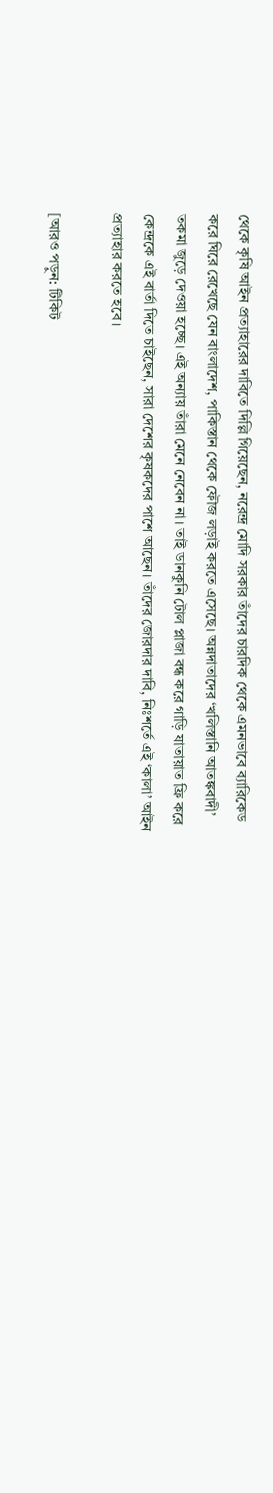থেকে কৃষি আইন প্রত্যাহারের দাবিতে দিল্লি গিয়েছেন, নরেন্দ্র মোদি সরকার তাঁদের চারদিক থেকে এমনভাবে ব্যারিকেড করে ঘিরে রেখেছে যেন বাংলাদেশ, পাকিস্তান থেকে ফৌজ লড়াই করতে এসেছে। অন্নদাতাদের ‘খলিস্তানি আতঙ্কবাদী’ তকমা জুড়ে দেওয়া হচ্ছে। এই অন্যায় তাঁরা মেনে নেবেন না। তাই ডানকুনি টোল প্লাজা বন্ধ করে গাড়ি যাতায়াত ফ্রি করে কেন্দ্রকে এই বার্তা দিতে চাইছেন, সারা দেশের কৃষকদের পাশে আছেন। তাঁদের জোরদার দাবি, নিঃশর্তে এই ‘কালা’ আইন প্রত্যাহার করতে হবে।

[আরও পড়ুন: টিকিট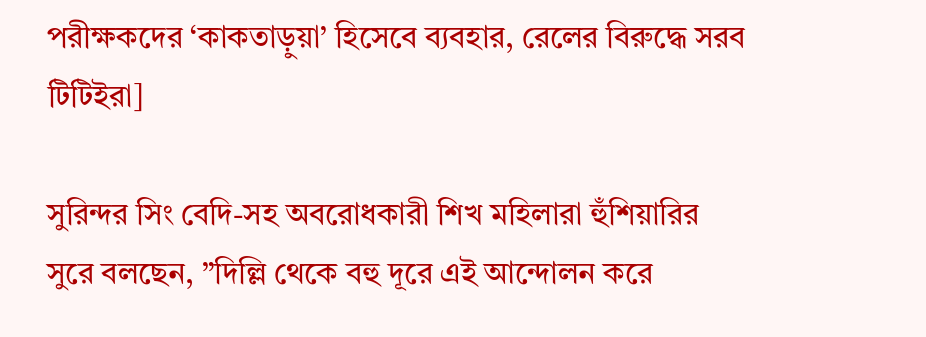পরীক্ষকদের ‘কাকতাড়ুয়া’ হিসেবে ব্যবহার, রেলের বিরুদ্ধে সরব টিটিইরা]

সুরিন্দর সিং বেদি-সহ অবরোধকারী শিখ মহিলারা হুঁশিয়ারির সুরে বলছেন, ”দিল্লি থেকে বহু দূরে এই আন্দোলন করে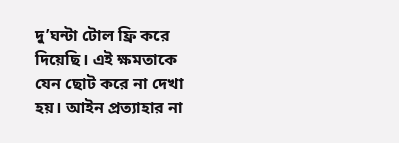দু’ঘন্টা টোল ফ্রি করে দিয়েছি। এই ক্ষমতাকে যেন ছোট করে না দেখা হয়। আইন প্রত্যাহার না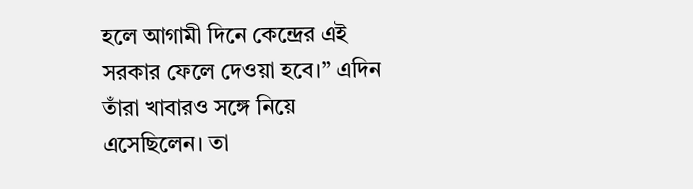হলে আগামী দিনে কেন্দ্রের এই সরকার ফেলে দেওয়া হবে।” এদিন তাঁরা খাবারও সঙ্গে নিয়ে এসেছিলেন। তা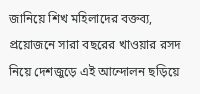জানিয়ে শিখ মহিলাদের বক্তব্য, প্রয়োজনে সারা বছরের খাওয়ার রসদ নিয়ে দেশজুড়ে এই আন্দোলন ছড়িয়ে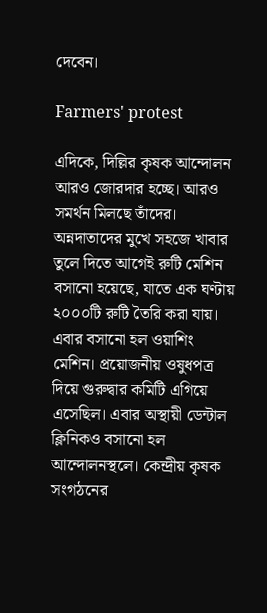দেবেন।

Farmers' protest

এদিকে, দিল্লির কৃষক আন্দোলন আরও জোরদার হচ্ছে। আরও সমর্থন মিলছে তাঁদের। অন্নদাতাদের মুখে সহজে খাবার তুলে দিতে আগেই রুটি মেশিন বসানো হয়েছে, যাতে এক ঘণ্টায় ২০০০টি রুটি তৈরি করা যায়। এবার বসানো হল ওয়াশিং মেশিন। প্রয়োজনীয় ওষুধপত্র দিয়ে গুরুদ্বার কমিটি এগিয়ে এসেছিল। এবার অস্থায়ী ডেন্টাল ক্লিনিকও বসানো হল আন্দোলনস্থলে। কেন্দ্রীয় কৃষক সংগঠনের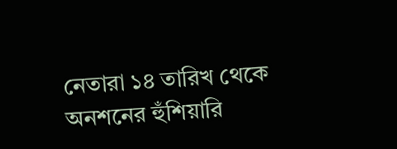নেতারা ১৪ তারিখ থেকে অনশনের হুঁশিয়ারি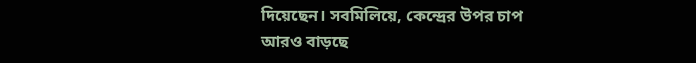দিয়েছেন। সবমিলিয়ে, কেন্দ্রের উপর চাপ আরও বাড়ছে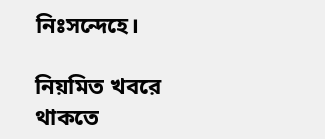নিঃসন্দেহে।

নিয়মিত খবরে থাকতে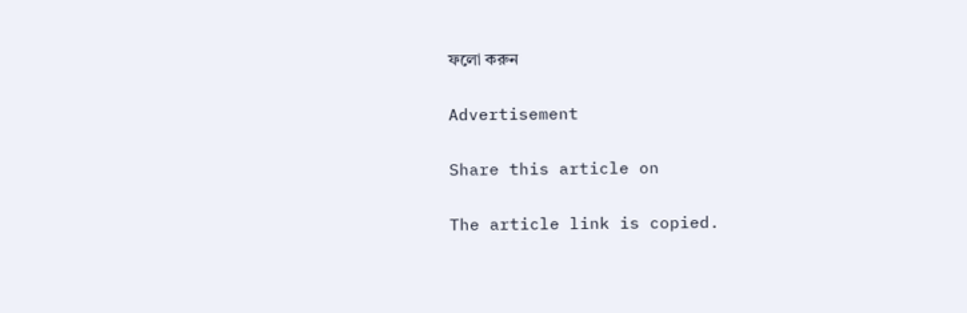ফলো করুন

Advertisement

Share this article on

The article link is copied.